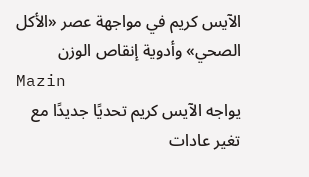الآيس كريم في مواجهة عصر «الأكل الصحي» وأدوية إنقاص الوزن
Mazin
يواجه الآيس كريم تحديًا جديدًا مع تغير عادات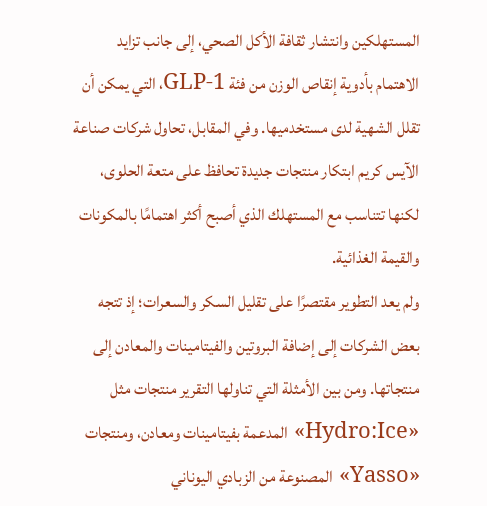المستهلكين وانتشار ثقافة الأكل الصحي، إلى جانب تزايد الاهتمام بأدوية إنقاص الوزن من فئة GLP-1، التي يمكن أن تقلل الشهية لدى مستخدميها. وفي المقابل، تحاول شركات صناعة الآيس كريم ابتكار منتجات جديدة تحافظ على متعة الحلوى، لكنها تتناسب مع المستهلك الذي أصبح أكثر اهتمامًا بالمكونات والقيمة الغذائية.
ولم يعد التطوير مقتصرًا على تقليل السكر والسعرات؛ إذ تتجه بعض الشركات إلى إضافة البروتين والفيتامينات والمعادن إلى منتجاتها. ومن بين الأمثلة التي تناولها التقرير منتجات مثل «Hydro:Ice» المدعمة بفيتامينات ومعادن، ومنتجات «Yasso» المصنوعة من الزبادي اليوناني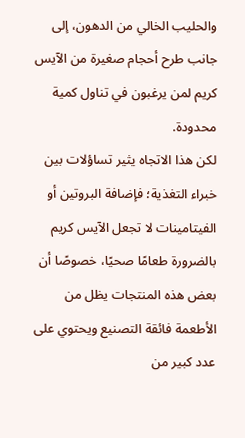والحليب الخالي من الدهون، إلى جانب طرح أحجام صغيرة من الآيس كريم لمن يرغبون في تناول كمية محدودة.
لكن هذا الاتجاه يثير تساؤلات بين خبراء التغذية؛ فإضافة البروتين أو الفيتامينات لا تجعل الآيس كريم بالضرورة طعامًا صحيًا، خصوصًا أن بعض هذه المنتجات يظل من الأطعمة فائقة التصنيع ويحتوي على عدد كبير من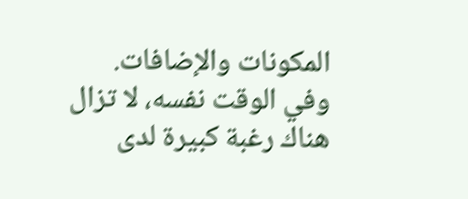المكونات والإضافات.
وفي الوقت نفسه، لا تزال هناك رغبة كبيرة لدى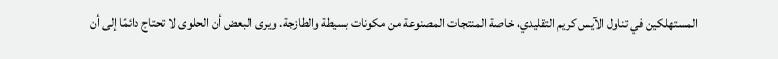المستهلكين في تناول الآيس كريم التقليدي، خاصة المنتجات المصنوعة من مكونات بسيطة والطازجة. ويرى البعض أن الحلوى لا تحتاج دائمًا إلى أن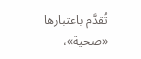تُقدَّم باعتبارها «صحية»،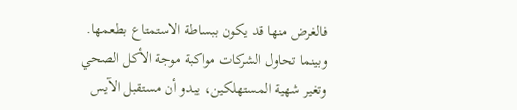فالغرض منها قد يكون ببساطة الاستمتاع بطعمها.
وبينما تحاول الشركات مواكبة موجة الأكل الصحي وتغير شهية المستهلكين، يبدو أن مستقبل الآيس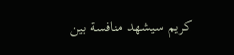كريم سيشهد منافسة بين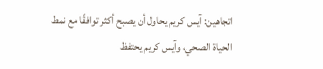اتجاهين: آيس كريم يحاول أن يصبح أكثر توافقًا مع نمط الحياة الصحي، وآيس كريم يحتفظ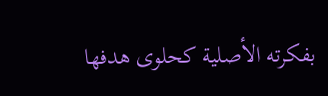بفكرته الأصلية كحلوى هدفها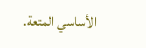الأساسي المتعة.